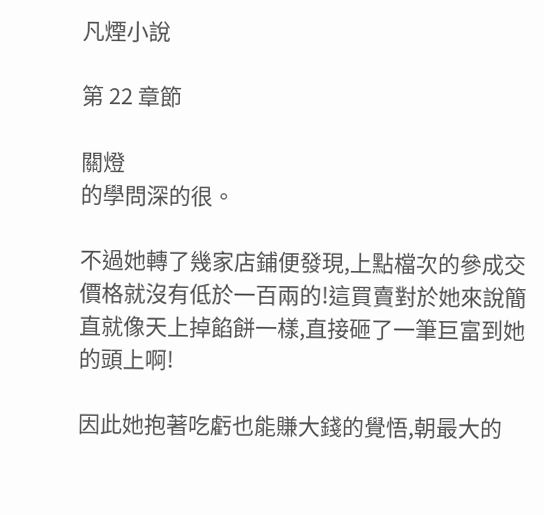凡煙小說

第 22 章節

關燈
的學問深的很。

不過她轉了幾家店鋪便發現,上點檔次的參成交價格就沒有低於一百兩的!這買賣對於她來說簡直就像天上掉餡餅一樣,直接砸了一筆巨富到她的頭上啊!

因此她抱著吃虧也能賺大錢的覺悟,朝最大的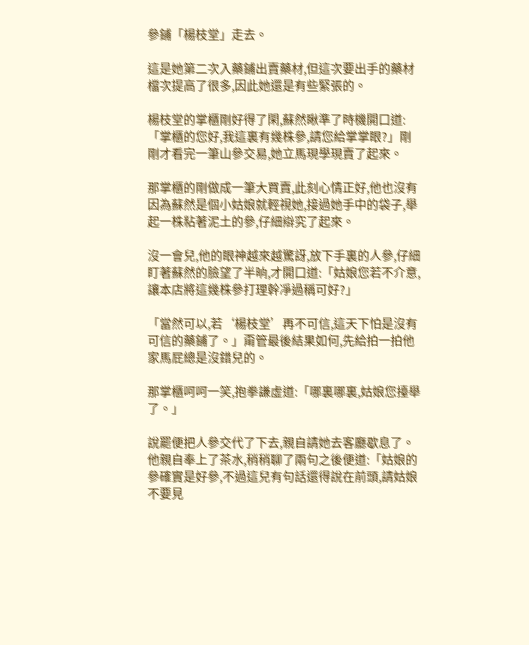參鋪「楊枝堂」走去。

這是她第二次入藥鋪出賣藥材,但這次要出手的藥材檔次提高了很多,因此她還是有些緊張的。

楊枝堂的掌櫃剛好得了閑,蘇然瞅準了時機開口道:「掌櫃的您好,我這裏有幾株參,請您給掌掌眼?」剛剛才看完一筆山參交易,她立馬現學現賣了起來。

那掌櫃的剛做成一筆大買賣,此刻心情正好,他也沒有因為蘇然是個小姑娘就輕視她,接過她手中的袋子,舉起一株粘著泥土的參,仔細辯究了起來。

沒一會兒,他的眼神越來越驚訝,放下手裏的人參,仔細盯著蘇然的臉望了半晌,才開口道:「姑娘您若不介意,讓本店將這幾株參打理幹凈過稱可好?」

「當然可以,若‘楊枝堂’再不可信,這天下怕是沒有可信的藥鋪了。」甭管最後結果如何,先給拍一拍他家馬屁總是沒錯兒的。

那掌櫃呵呵一笑,抱拳謙虛道:「哪裏哪裏,姑娘您擡舉了。」

說罷便把人參交代了下去,親自請她去客廳歇息了。他親自奉上了茶水,稍稍聊了兩句之後便道:「姑娘的參確實是好參,不過這兒有句話還得說在前頭,請姑娘不要見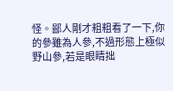怪。鄙人剛才粗粗看了一下,你的參雖為人參,不過形態上極似野山參,若是眼睛拙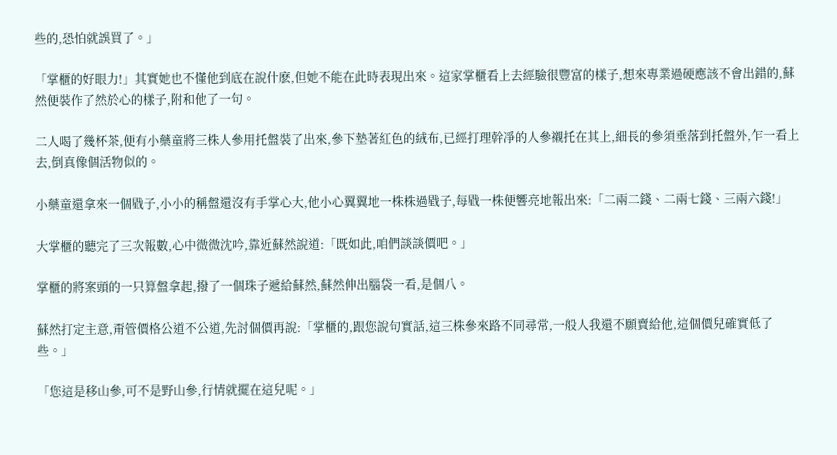些的,恐怕就誤買了。」

「掌櫃的好眼力!」其實她也不懂他到底在說什麽,但她不能在此時表現出來。這家掌櫃看上去經驗很豐富的樣子,想來專業過硬應該不會出錯的,蘇然便裝作了然於心的樣子,附和他了一句。

二人喝了幾杯茶,便有小藥童將三株人參用托盤裝了出來,參下墊著紅色的絨布,已經打理幹凈的人參襯托在其上,細長的參須垂落到托盤外,乍一看上去,倒真像個活物似的。

小藥童還拿來一個戥子,小小的稱盤還沒有手掌心大,他小心翼翼地一株株過戥子,每戥一株便響亮地報出來:「二兩二錢、二兩七錢、三兩六錢!」

大掌櫃的聽完了三次報數,心中微微沈吟,靠近蘇然說道:「既如此,咱們談談價吧。」

掌櫃的將案頭的一只算盤拿起,撥了一個珠子遞給蘇然,蘇然伸出腦袋一看,是個八。

蘇然打定主意,甭管價格公道不公道,先討個價再說:「掌櫃的,跟您說句實話,這三株參來路不同尋常,一般人我還不願賣給他,這個價兒確實低了些。」

「您這是移山參,可不是野山參,行情就擺在這兒呢。」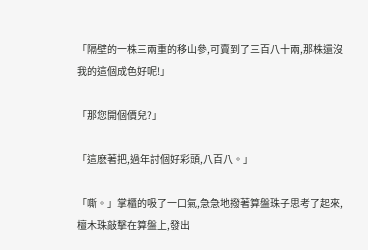「隔壁的一株三兩重的移山參,可賣到了三百八十兩,那株還沒我的這個成色好呢!」

「那您開個價兒?」

「這麽著把,過年討個好彩頭,八百八。」

「嘶。」掌櫃的吸了一口氣,急急地撥著算盤珠子思考了起來,檀木珠敲擊在算盤上,發出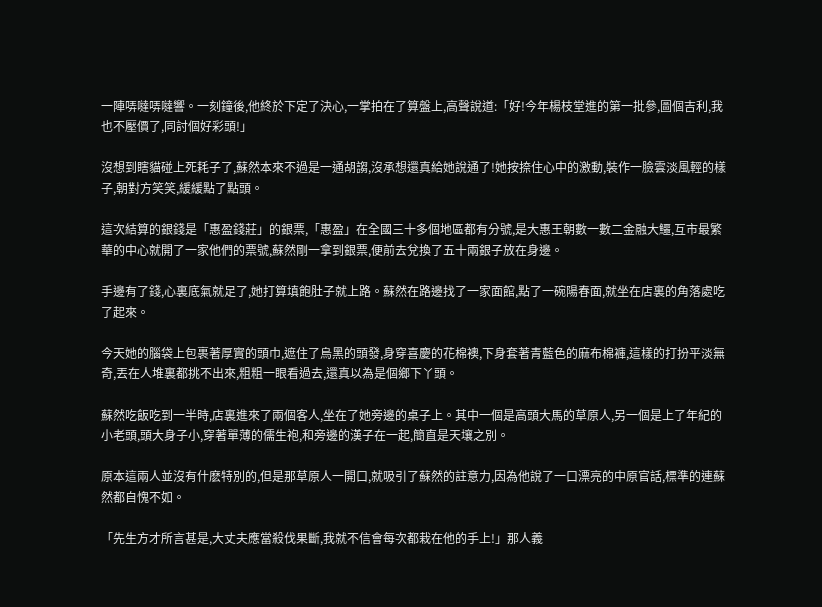一陣哢噠哢噠響。一刻鐘後,他終於下定了決心,一掌拍在了算盤上,高聲說道:「好!今年楊枝堂進的第一批參,圖個吉利,我也不壓價了,同討個好彩頭!」

沒想到瞎貓碰上死耗子了,蘇然本來不過是一通胡謅,沒承想還真給她說通了!她按捺住心中的激動,裝作一臉雲淡風輕的樣子,朝對方笑笑,緩緩點了點頭。

這次結算的銀錢是「惠盈錢莊」的銀票,「惠盈」在全國三十多個地區都有分號,是大惠王朝數一數二金融大鱷,互市最繁華的中心就開了一家他們的票號,蘇然剛一拿到銀票,便前去兌換了五十兩銀子放在身邊。

手邊有了錢,心裏底氣就足了,她打算填飽肚子就上路。蘇然在路邊找了一家面館,點了一碗陽春面,就坐在店裏的角落處吃了起來。

今天她的腦袋上包裹著厚實的頭巾,遮住了烏黑的頭發,身穿喜慶的花棉襖,下身套著青藍色的麻布棉褲,這樣的打扮平淡無奇,丟在人堆裏都挑不出來,粗粗一眼看過去,還真以為是個鄉下丫頭。

蘇然吃飯吃到一半時,店裏進來了兩個客人,坐在了她旁邊的桌子上。其中一個是高頭大馬的草原人,另一個是上了年紀的小老頭,頭大身子小,穿著單薄的儒生袍,和旁邊的漢子在一起,簡直是天壤之別。

原本這兩人並沒有什麽特別的,但是那草原人一開口,就吸引了蘇然的註意力,因為他說了一口漂亮的中原官話,標準的連蘇然都自愧不如。

「先生方才所言甚是,大丈夫應當殺伐果斷,我就不信會每次都栽在他的手上!」那人義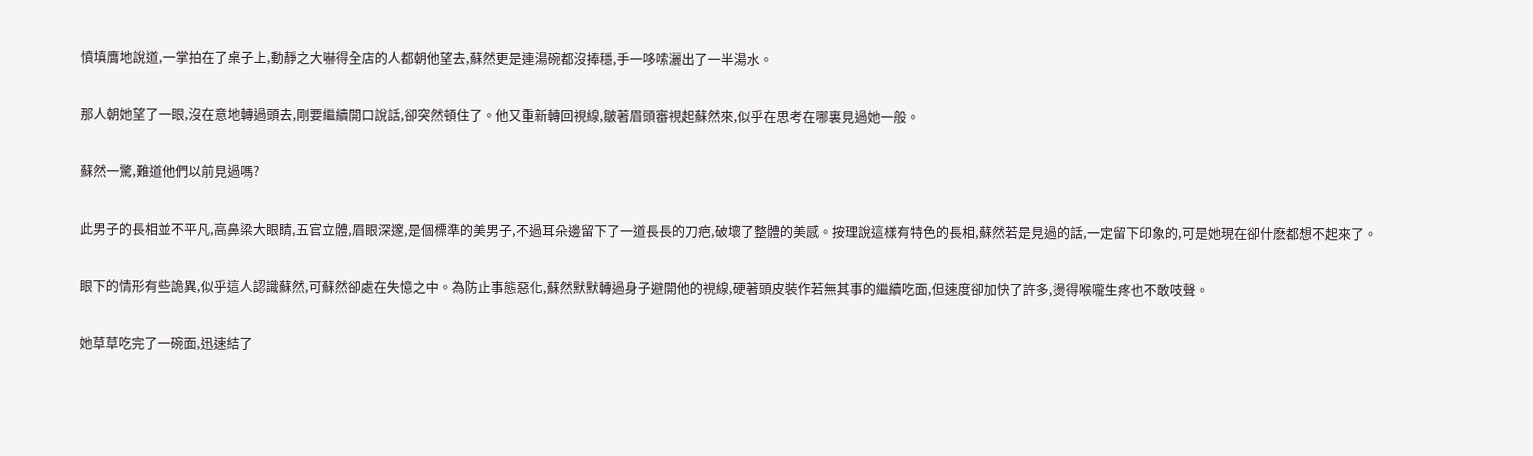憤填膺地說道,一掌拍在了桌子上,動靜之大嚇得全店的人都朝他望去,蘇然更是連湯碗都沒捧穩,手一哆嗦灑出了一半湯水。

那人朝她望了一眼,沒在意地轉過頭去,剛要繼續開口說話,卻突然頓住了。他又重新轉回視線,皺著眉頭審視起蘇然來,似乎在思考在哪裏見過她一般。

蘇然一驚,難道他們以前見過嗎?

此男子的長相並不平凡,高鼻梁大眼睛,五官立體,眉眼深邃,是個標準的美男子,不過耳朵邊留下了一道長長的刀疤,破壞了整體的美感。按理說這樣有特色的長相,蘇然若是見過的話,一定留下印象的,可是她現在卻什麽都想不起來了。

眼下的情形有些詭異,似乎這人認識蘇然,可蘇然卻處在失憶之中。為防止事態惡化,蘇然默默轉過身子避開他的視線,硬著頭皮裝作若無其事的繼續吃面,但速度卻加快了許多,燙得喉嚨生疼也不敢吱聲。

她草草吃完了一碗面,迅速結了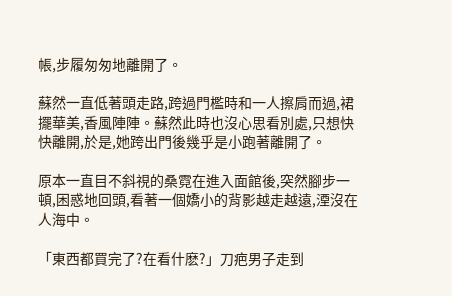帳,步履匆匆地離開了。

蘇然一直低著頭走路,跨過門檻時和一人擦肩而過,裙擺華美,香風陣陣。蘇然此時也沒心思看別處,只想快快離開,於是,她跨出門後幾乎是小跑著離開了。

原本一直目不斜視的桑霓在進入面館後,突然腳步一頓,困惑地回頭,看著一個嬌小的背影越走越遠,湮沒在人海中。

「東西都買完了?在看什麽?」刀疤男子走到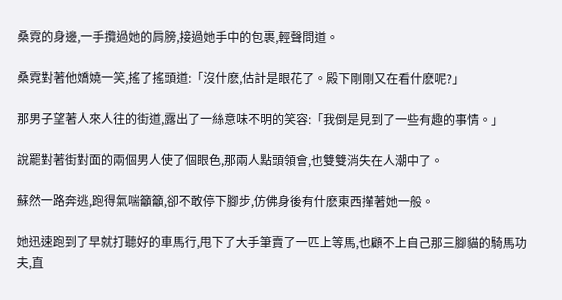桑霓的身邊,一手攬過她的肩膀,接過她手中的包裹,輕聲問道。

桑霓對著他嬌嬈一笑,搖了搖頭道:「沒什麽,估計是眼花了。殿下剛剛又在看什麽呢?」

那男子望著人來人往的街道,露出了一絲意味不明的笑容:「我倒是見到了一些有趣的事情。」

說罷對著街對面的兩個男人使了個眼色,那兩人點頭領會,也雙雙消失在人潮中了。

蘇然一路奔逃,跑得氣喘籲籲,卻不敢停下腳步,仿佛身後有什麽東西攆著她一般。

她迅速跑到了早就打聽好的車馬行,甩下了大手筆賣了一匹上等馬,也顧不上自己那三腳貓的騎馬功夫,直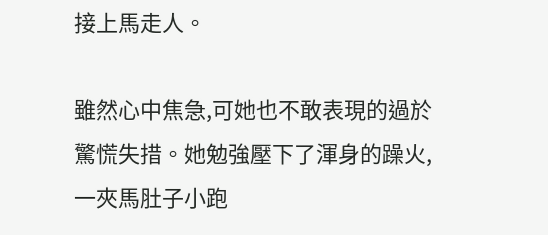接上馬走人。

雖然心中焦急,可她也不敢表現的過於驚慌失措。她勉強壓下了渾身的躁火,一夾馬肚子小跑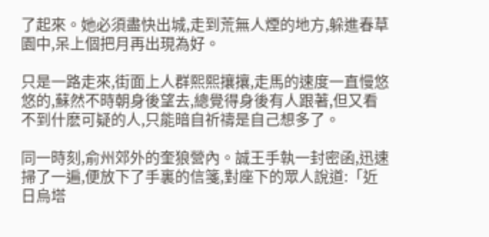了起來。她必須盡快出城,走到荒無人煙的地方,躲進春草園中,呆上個把月再出現為好。

只是一路走來,街面上人群熙熙攘攘,走馬的速度一直慢悠悠的,蘇然不時朝身後望去,總覺得身後有人跟著,但又看不到什麽可疑的人,只能暗自祈禱是自己想多了。

同一時刻,俞州郊外的奎狼營內。誠王手執一封密函,迅速掃了一遍,便放下了手裏的信箋,對座下的眾人說道:「近日烏塔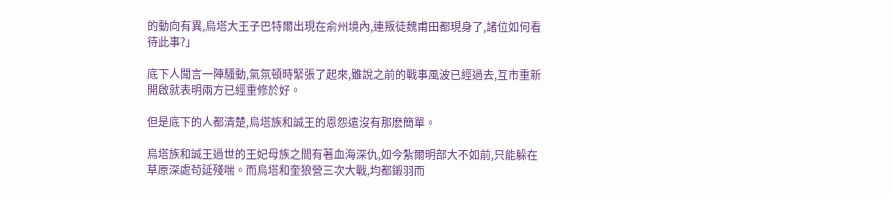的動向有異,烏塔大王子巴特爾出現在俞州境內,連叛徒魏甫田都現身了,諸位如何看待此事?」

底下人聞言一陣騷動,氣氛頓時緊張了起來,雖說之前的戰事風波已經過去,互市重新開啟就表明兩方已經重修於好。

但是底下的人都清楚,烏塔族和誠王的恩怨遠沒有那麽簡單。

烏塔族和誠王過世的王妃母族之間有著血海深仇,如今紮爾明部大不如前,只能躲在草原深處茍延殘喘。而烏塔和奎狼營三次大戰,均都鎩羽而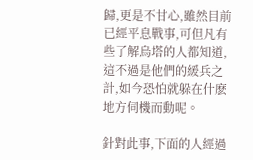歸,更是不甘心,雖然目前已經平息戰事,可但凡有些了解烏塔的人都知道,這不過是他們的緩兵之計,如今恐怕就躲在什麽地方伺機而動呢。

針對此事,下面的人經過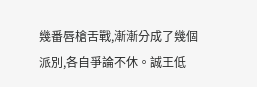幾番唇槍舌戰,漸漸分成了幾個派別,各自爭論不休。誠王低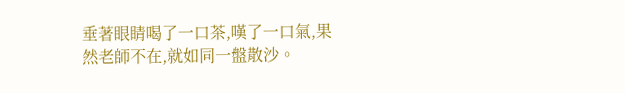垂著眼睛喝了一口茶,嘆了一口氣,果然老師不在,就如同一盤散沙。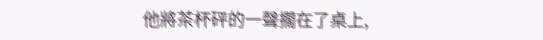他將茶杯砰的一聲擱在了桌上,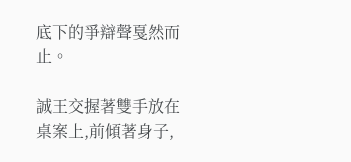底下的爭辯聲戛然而止。

誠王交握著雙手放在桌案上,前傾著身子,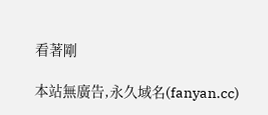看著剛

本站無廣告,永久域名(fanyan.cc)